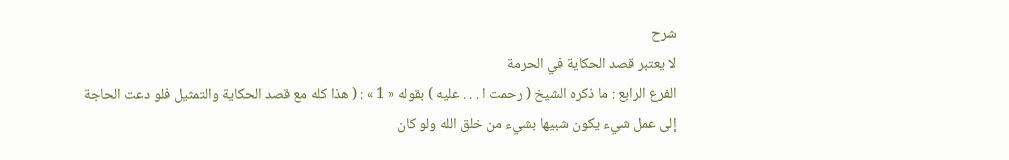شرح
لا يعتبر قصد الحكاية في الحرمة
الفرع الرابع : ما ذكره الشيخ ( رحمت ا . . . عليه ) بقوله « 1 » : ( هذا كله مع قصد الحكاية والتمثيل فلو دعت الحاجة إلى عمل شيء يكون شبيها بشيء من خلق الله ولو كان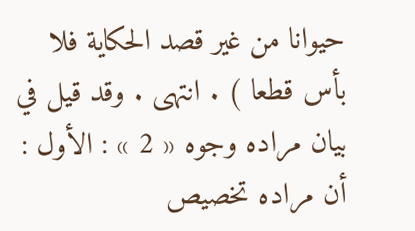حيوانا من غير قصد الحكاية فلا بأس قطعا ) . انتهى . وقد قيل في بيان مراده وجوه « 2 » : الأول : أن مراده تخصيص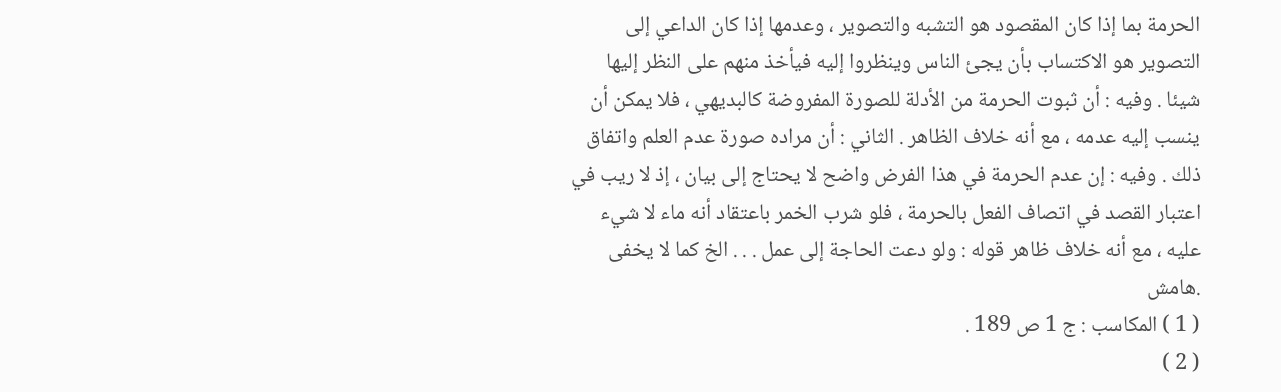الحرمة بما إذا كان المقصود هو التشبه والتصوير ، وعدمها إذا كان الداعي إلى التصوير هو الاكتساب بأن يجئ الناس وينظروا إليه فيأخذ منهم على النظر إليها شيئا . وفيه : أن ثبوت الحرمة من الأدلة للصورة المفروضة كالبديهي ، فلا يمكن أن ينسب إليه عدمه ، مع أنه خلاف الظاهر . الثاني : أن مراده صورة عدم العلم واتفاق ذلك . وفيه : إن عدم الحرمة في هذا الفرض واضح لا يحتاج إلى بيان ، إذ لا ريب في اعتبار القصد في اتصاف الفعل بالحرمة ، فلو شرب الخمر باعتقاد أنه ماء لا شيء عليه ، مع أنه خلاف ظاهر قوله : ولو دعت الحاجة إلى عمل . . . الخ كما لا يخفى .هامش
( 1 ) المكاسب : ج 1 ص 189 .
( 2 )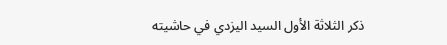ذكر الثلاثة الأول السيد اليزدي في حاشيته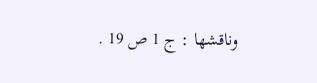وناقشها : ج 1 ص 19 .